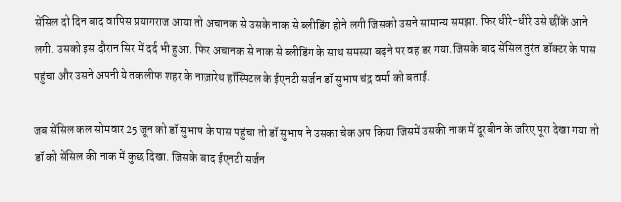सेंसिल दो दिन बाद वापिस प्रयागराज आया तो अचानक से उसके नाक से ब्लीडिंग होने लगी जिसको उसने सामान्य समझा. फिर धीरे-धीरे उसे छींकें आने लगी. उसको इस दौरान सिर में दर्द भी हुआ. फिर अचानक से नाक से ब्लीडिंग के साथ समस्या बढ़ने पर वह डर गया.जिसके बाद सेंसिल तुरंत डॉक्टर के पास पहुंचा और उसने अपनी ये तकलीफ शहर के नाज़ारेथ हॉस्पिटल के ईएनटी सर्जन डॉ सुभाष चंद्र वर्मा को बताई.

जब सेंसिल कल सोमवार 25 जून को डॉ सुभाष के पास पहुंचा तो डॉ सुभाष ने उसका चेक अप किया जिसमें उसकी नाक में दूरबीन के जरिए पूरा देखा गया तो डॉ को सेंसिल की नाक में कुछ दिखा. जिसके बाद ईएनटी सर्जन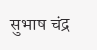सुभाष चंद्र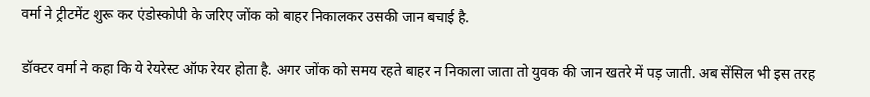वर्मा ने ट्रीटमेंट शुरू कर एंडोस्कोपी के जरिए जोंक को बाहर निकालकर उसकी जान बचाई है.

डॉक्टर वर्मा ने कहा कि ये रेयरेस्ट ऑफ रेयर होता है. अगर जोंक को समय रहते बाहर न निकाला जाता तो युवक की जान खतरे में पड़ जाती. अब सेंसिल भी इस तरह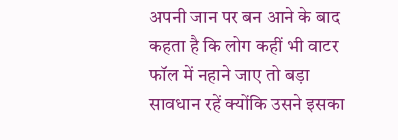अपनी जान पर बन आने के बाद कहता है कि लोग कहीं भी वाटर फॉल में नहाने जाए तो बड़ा सावधान रहें क्योंकि उसने इसका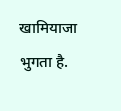खामियाजा भुगता है.